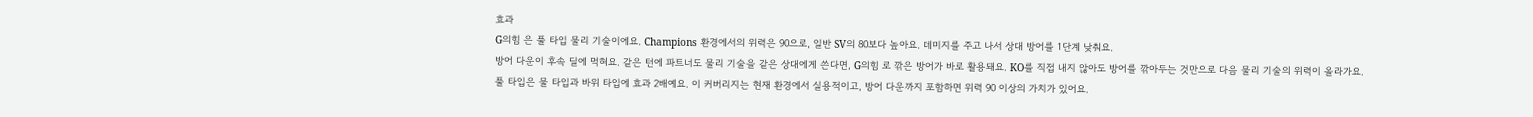효과
G의힘 은 풀 타입 물리 기술이에요. Champions 환경에서의 위력은 90으로, 일반 SV의 80보다 높아요. 데미지를 주고 나서 상대 방어를 1단계 낮춰요.
방어 다운이 후속 딜에 먹혀요. 같은 턴에 파트너도 물리 기술을 같은 상대에게 쓴다면, G의힘 로 깎은 방어가 바로 활용돼요. KO를 직접 내지 않아도 방어를 깎아두는 것만으로 다음 물리 기술의 위력이 올라가요.
풀 타입은 물 타입과 바위 타입에 효과 2배예요. 이 커버리지는 현재 환경에서 실용적이고, 방어 다운까지 포함하면 위력 90 이상의 가치가 있어요.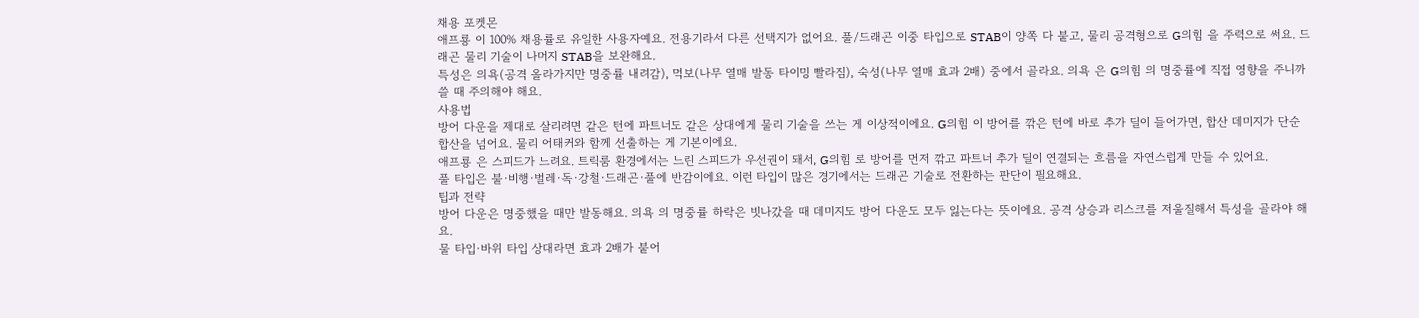채용 포켓몬
애프룡 이 100% 채용률로 유일한 사용자예요. 전용기라서 다른 선택지가 없어요. 풀/드래곤 이중 타입으로 STAB이 양쪽 다 붙고, 물리 공격형으로 G의힘 을 주력으로 써요. 드래곤 물리 기술이 나머지 STAB을 보완해요.
특성은 의욕(공격 올라가지만 명중률 내려감), 먹보(나무 열매 발동 타이밍 빨라짐), 숙성(나무 열매 효과 2배) 중에서 골라요. 의욕 은 G의힘 의 명중률에 직접 영향을 주니까 쓸 때 주의해야 해요.
사용법
방어 다운을 제대로 살리려면 같은 턴에 파트너도 같은 상대에게 물리 기술을 쓰는 게 이상적이에요. G의힘 이 방어를 깎은 턴에 바로 추가 딜이 들어가면, 합산 데미지가 단순 합산을 넘어요. 물리 어태커와 함께 선출하는 게 기본이에요.
애프룡 은 스피드가 느려요. 트릭룸 환경에서는 느린 스피드가 우선권이 돼서, G의힘 로 방어를 먼저 깎고 파트너 추가 딜이 연결되는 흐름을 자연스럽게 만들 수 있어요.
풀 타입은 불·비행·벌레·독·강철·드래곤·풀에 반감이에요. 이런 타입이 많은 경기에서는 드래곤 기술로 전환하는 판단이 필요해요.
팁과 전략
방어 다운은 명중했을 때만 발동해요. 의욕 의 명중률 하락은 빗나갔을 때 데미지도 방어 다운도 모두 잃는다는 뜻이에요. 공격 상승과 리스크를 저울질해서 특성을 골라야 해요.
물 타입·바위 타입 상대라면 효과 2배가 붙어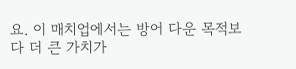요. 이 매치업에서는 방어 다운 목적보다 더 큰 가치가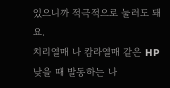있으니까 적극적으로 눌러도 돼요.
치리열매 나 캄라열매 같은 HP 낮을 때 발동하는 나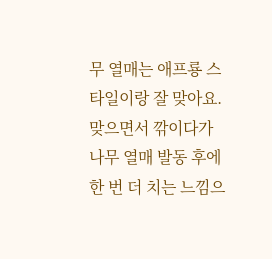무 열매는 애프룡 스타일이랑 잘 맞아요. 맞으면서 깎이다가 나무 열매 발동 후에 한 번 더 치는 느낌으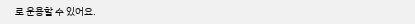로 운용할 수 있어요.